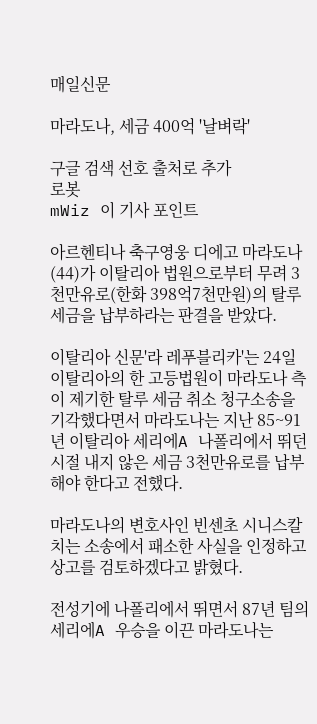매일신문

마라도나, 세금 400억 '날벼락'

구글 검색 선호 출처로 추가
로봇
mWiz 이 기사 포인트

아르헨티나 축구영웅 디에고 마라도나(44)가 이탈리아 법원으로부터 무려 3천만유로(한화 398억7천만원)의 탈루 세금을 납부하라는 판결을 받았다.

이탈리아 신문'라 레푸블리카'는 24일 이탈리아의 한 고등법원이 마라도나 측이 제기한 탈루 세금 취소 청구소송을 기각했다면서 마라도나는 지난 85~91년 이탈리아 세리에A 나폴리에서 뛰던 시절 내지 않은 세금 3천만유로를 납부해야 한다고 전했다.

마라도나의 변호사인 빈센초 시니스칼치는 소송에서 패소한 사실을 인정하고 상고를 검토하겠다고 밝혔다.

전성기에 나폴리에서 뛰면서 87년 팀의 세리에A 우승을 이끈 마라도나는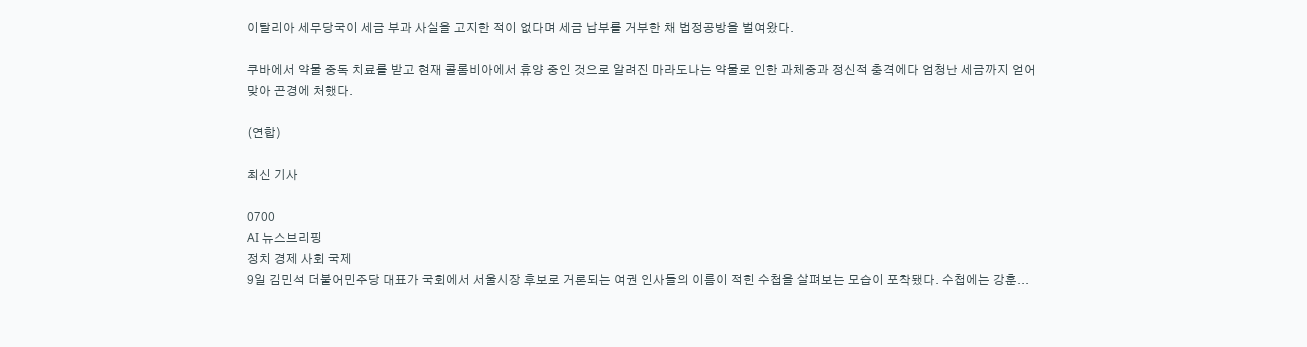이탈리아 세무당국이 세금 부과 사실을 고지한 적이 없다며 세금 납부를 거부한 채 법정공방을 벌여왔다.

쿠바에서 약물 중독 치료를 받고 현재 콜롬비아에서 휴양 중인 것으로 알려진 마라도나는 약물로 인한 과체중과 정신적 충격에다 엄청난 세금까지 얻어맞아 곤경에 처했다.

(연합)

최신 기사

0700
AI 뉴스브리핑
정치 경제 사회 국제
9일 김민석 더불어민주당 대표가 국회에서 서울시장 후보로 거론되는 여권 인사들의 이름이 적힌 수첩을 살펴보는 모습이 포착됐다. 수첩에는 강훈...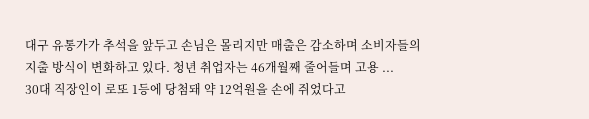대구 유통가가 추석을 앞두고 손님은 몰리지만 매출은 감소하며 소비자들의 지출 방식이 변화하고 있다. 청년 취업자는 46개월째 줄어들며 고용 ...
30대 직장인이 로또 1등에 당첨돼 약 12억원을 손에 쥐었다고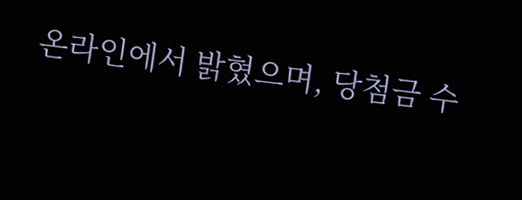온라인에서 밝혔으며, 당첨금 수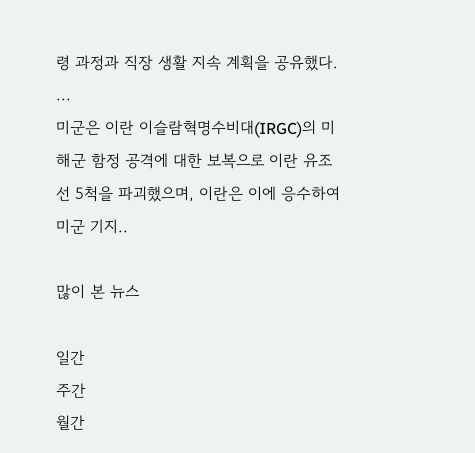령 과정과 직장 생활 지속 계획을 공유했다. ...
미군은 이란 이슬람혁명수비대(IRGC)의 미 해군 함정 공격에 대한 보복으로 이란 유조선 5척을 파괴했으며, 이란은 이에 응수하여 미군 기지..

많이 본 뉴스

일간
주간
월간